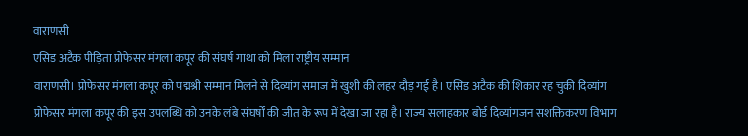वाराणसी
एसिड अटैक पीड़िता प्रोफेसर मंगला कपूर की संघर्ष गाथा को मिला राष्ट्रीय सम्मान
वाराणसी। प्रोफेसर मंगला कपूर को पद्मश्री सम्मान मिलने से दिव्यांग समाज में खुशी की लहर दौड़ गई है। एसिड अटैक की शिकार रह चुकी दिव्यांग प्रोफेसर मंगला कपूर की इस उपलब्धि को उनके लंबे संघर्षों की जीत के रूप में देखा जा रहा है। राज्य सलाहकार बोर्ड दिव्यांगजन सशक्तिकरण विभाग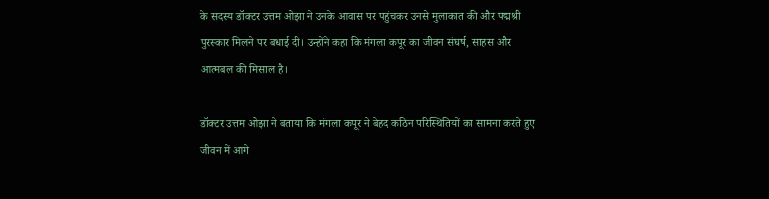के सदस्य डॉक्टर उत्तम ओझा ने उनके आवास पर पहुंचकर उनसे मुलाकात की और पद्मश्री पुरस्कार मिलने पर बधाई दी। उन्होंने कहा कि मंगला कपूर का जीवन संघर्ष, साहस और आत्मबल की मिसाल है।

डॉक्टर उत्तम ओझा ने बताया कि मंगला कपूर ने बेहद कठिन परिस्थितियों का सामना करते हुए जीवन में आगे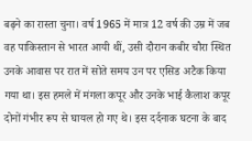बढ़ने का रास्ता चुना। वर्ष 1965 में मात्र 12 वर्ष की उम्र में जब वह पाकिस्तान से भारत आयी थीं, उसी दौरान कबीर चौरा स्थित उनके आवास पर रात में सोते समय उन पर एसिड अटैक किया गया था। इस हमले में मंगला कपूर और उनके भाई कैलाश कपूर दोनों गंभीर रूप से घायल हो गए थे। इस दर्दनाक घटना के बाद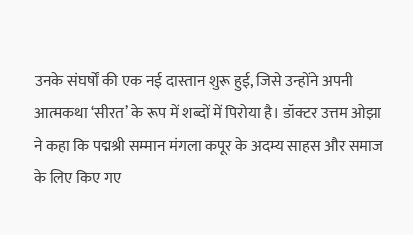उनके संघर्षों की एक नई दास्तान शुरू हुई, जिसे उन्होंने अपनी आत्मकथा ‘सीरत’ के रूप में शब्दों में पिरोया है। डॉक्टर उत्तम ओझा ने कहा कि पद्मश्री सम्मान मंगला कपूर के अदम्य साहस और समाज के लिए किए गए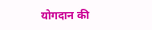योगदान की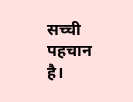सच्ची पहचान है।